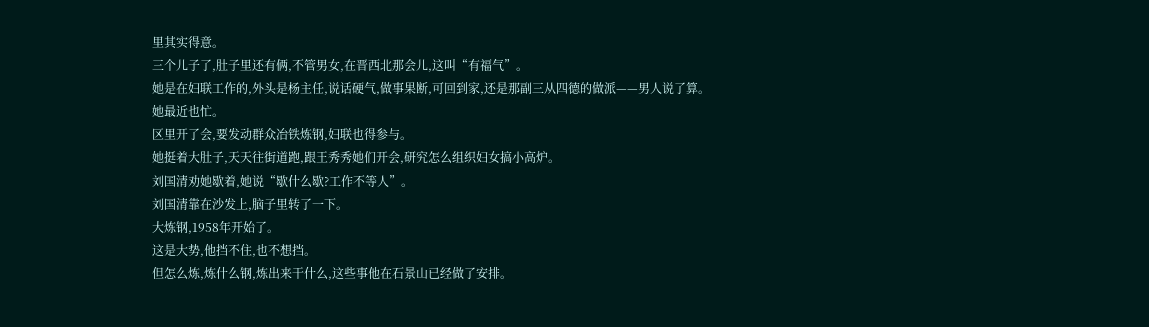里其实得意。
三个儿子了,肚子里还有俩,不管男女,在晋西北那会儿,这叫“有福气”。
她是在妇联工作的,外头是杨主任,说话硬气,做事果断,可回到家,还是那副三从四德的做派——男人说了算。
她最近也忙。
区里开了会,要发动群众冶铁炼钢,妇联也得参与。
她挺着大肚子,天天往街道跑,跟王秀秀她们开会,研究怎么组织妇女搞小高炉。
刘国清劝她歇着,她说“歇什么歇?工作不等人”。
刘国清靠在沙发上,脑子里转了一下。
大炼钢,1958年开始了。
这是大势,他挡不住,也不想挡。
但怎么炼,炼什么钢,炼出来干什么,这些事他在石景山已经做了安排。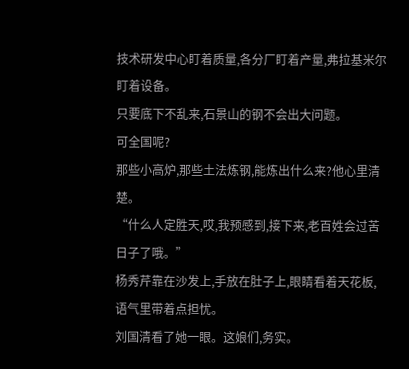技术研发中心盯着质量,各分厂盯着产量,弗拉基米尔盯着设备。
只要底下不乱来,石景山的钢不会出大问题。
可全国呢?
那些小高炉,那些土法炼钢,能炼出什么来?他心里清楚。
“什么人定胜天,哎,我预感到,接下来,老百姓会过苦日子了哦。”
杨秀芹靠在沙发上,手放在肚子上,眼睛看着天花板,语气里带着点担忧。
刘国清看了她一眼。这娘们,务实。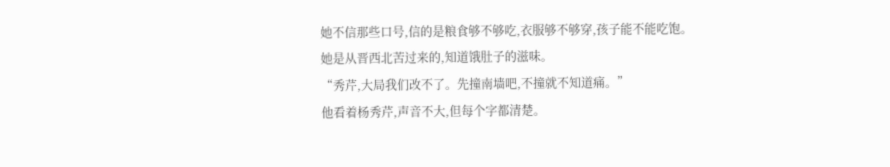她不信那些口号,信的是粮食够不够吃,衣服够不够穿,孩子能不能吃饱。
她是从晋西北苦过来的,知道饿肚子的滋味。
“秀芹,大局我们改不了。先撞南墙吧,不撞就不知道痛。”
他看着杨秀芹,声音不大,但每个字都清楚。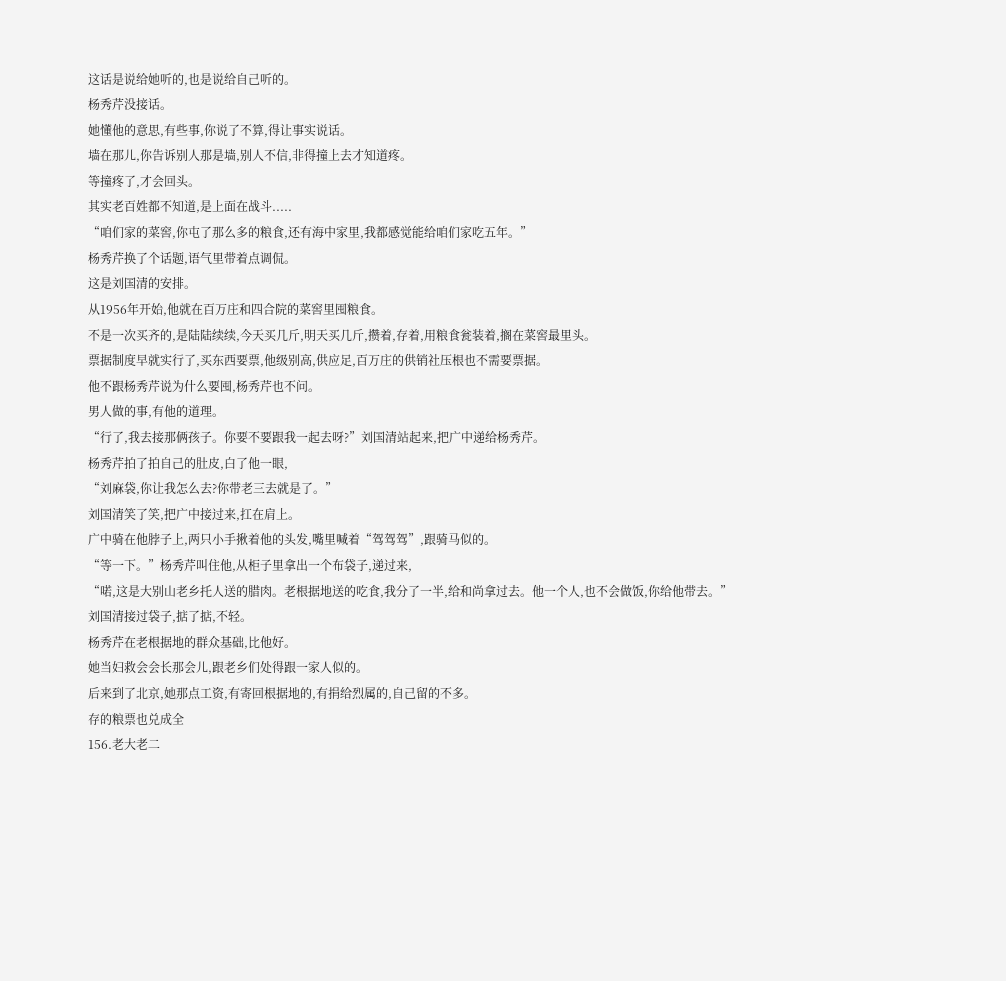这话是说给她听的,也是说给自己听的。
杨秀芹没接话。
她懂他的意思,有些事,你说了不算,得让事实说话。
墙在那儿,你告诉别人那是墙,别人不信,非得撞上去才知道疼。
等撞疼了,才会回头。
其实老百姓都不知道,是上面在战斗.....
“咱们家的菜窖,你屯了那么多的粮食,还有海中家里,我都感觉能给咱们家吃五年。”
杨秀芹换了个话题,语气里带着点调侃。
这是刘国清的安排。
从1956年开始,他就在百万庄和四合院的菜窖里囤粮食。
不是一次买齐的,是陆陆续续,今天买几斤,明天买几斤,攒着,存着,用粮食瓮装着,搁在菜窖最里头。
票据制度早就实行了,买东西要票,他级别高,供应足,百万庄的供销社压根也不需要票据。
他不跟杨秀芹说为什么要囤,杨秀芹也不问。
男人做的事,有他的道理。
“行了,我去接那俩孩子。你要不要跟我一起去呀?”刘国清站起来,把广中递给杨秀芹。
杨秀芹拍了拍自己的肚皮,白了他一眼,
“刘麻袋,你让我怎么去?你带老三去就是了。”
刘国清笑了笑,把广中接过来,扛在肩上。
广中骑在他脖子上,两只小手揪着他的头发,嘴里喊着“驾驾驾”,跟骑马似的。
“等一下。”杨秀芹叫住他,从柜子里拿出一个布袋子,递过来,
“喏,这是大别山老乡托人送的腊肉。老根据地送的吃食,我分了一半,给和尚拿过去。他一个人,也不会做饭,你给他带去。”
刘国清接过袋子,掂了掂,不轻。
杨秀芹在老根据地的群众基础,比他好。
她当妇救会会长那会儿,跟老乡们处得跟一家人似的。
后来到了北京,她那点工资,有寄回根据地的,有捐给烈属的,自己留的不多。
存的粮票也兑成全
156.老大老二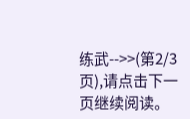练武-->>(第2/3页),请点击下一页继续阅读。